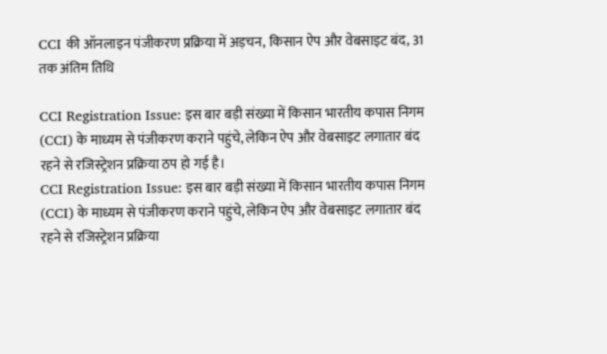CCI की ऑनलाइन पंजीकरण प्रक्रिया में अड़चन, किसान ऐप और वेबसाइट बंद, 31 तक अंतिम तिथि

CCI Registration Issue: इस बार बड़ी संख्या में किसान भारतीय कपास निगम (CCI) के माध्यम से पंजीकरण कराने पहुंचे, लेकिन ऐप और वेबसाइट लगातार बंद रहने से रजिस्ट्रेशन प्रक्रिया ठप हो गई है।
CCI Registration Issue: इस बार बड़ी संख्या में किसान भारतीय कपास निगम (CCI) के माध्यम से पंजीकरण कराने पहुंचे, लेकिन ऐप और वेबसाइट लगातार बंद रहने से रजिस्ट्रेशन प्रक्रिया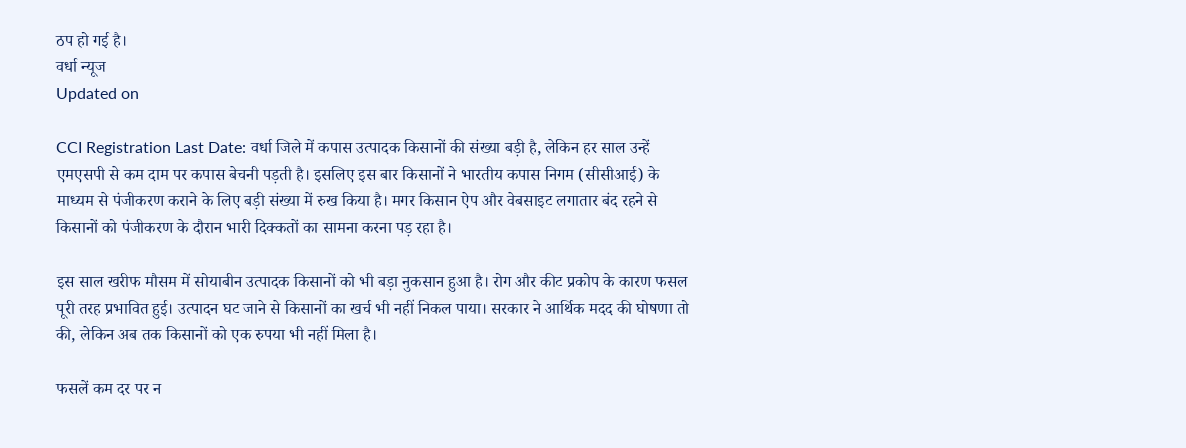ठप हो गई है।
वर्धा न्यूज
Updated on

CCI Registration Last Date: वर्धा जिले में कपास उत्पादक किसानों की संख्या बड़ी है, लेकिन हर साल उन्हें एमएसपी से कम दाम पर कपास बेचनी पड़ती है। इसलिए इस बार किसानों ने भारतीय कपास निगम (सीसीआई) के माध्यम से पंजीकरण कराने के लिए बड़ी संख्या में रुख किया है। मगर किसान ऐप और वेबसाइट लगातार बंद रहने से किसानों को पंजीकरण के दौरान भारी दिक्कतों का सामना करना पड़ रहा है।

इस साल खरीफ मौसम में सोयाबीन उत्पादक किसानों को भी बड़ा नुकसान हुआ है। रोग और कीट प्रकोप के कारण फसल पूरी तरह प्रभावित हुई। उत्पादन घट जाने से किसानों का खर्च भी नहीं निकल पाया। सरकार ने आर्थिक मदद की घोषणा तो की, लेकिन अब तक किसानों को एक रुपया भी नहीं मिला है।

फसलें कम दर पर न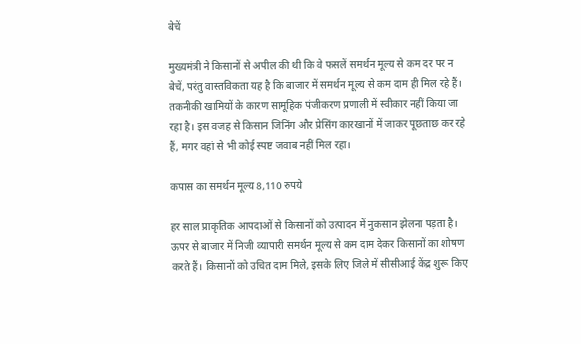बेचें

मुख्यमंत्री ने किसानों से अपील की थी कि वे फसलें समर्थन मूल्य से कम दर पर न बेचें, परंतु वास्तविकता यह है कि बाजार में समर्थन मूल्य से कम दाम ही मिल रहे हैं। तकनीकी खामियों के कारण सामूहिक पंजीकरण प्रणाली में स्वीकार नहीं किया जा रहा है। इस वजह से किसान जिनिंग और प्रेसिंग कारखानों में जाकर पूछताछ कर रहे हैं, मगर वहां से भी कोई स्पष्ट जवाब नहीं मिल रहा।

कपास का समर्थन मूल्य 8,110 रुपये

हर साल प्राकृतिक आपदाओं से किसानों को उत्पादन में नुकसान झेलना पड़ता है। ऊपर से बाजार में निजी व्यापारी समर्थन मूल्य से कम दाम देकर किसानों का शोषण करते हैं। किसानों को उचित दाम मिले, इसके लिए जिले में सीसीआई केंद्र शुरू किए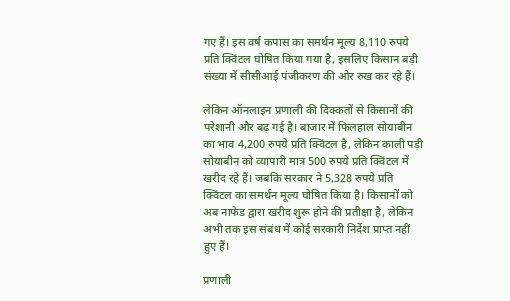गए हैं। इस वर्ष कपास का समर्थन मूल्य 8,110 रुपये प्रति क्विंटल घोषित किया गया है, इसलिए किसान बड़ी संख्या में सीसीआई पंजीकरण की ओर रुख कर रहे हैं।

लेकिन ऑनलाइन प्रणाली की दिक्कतों से किसानों की परेशानी और बढ़ गई है। बाजार में फिलहाल सोयाबीन का भाव 4,200 रुपये प्रति क्विंटल है, लेकिन काली पड़ी सोयाबीन को व्यापारी मात्र 500 रुपये प्रति क्विंटल में खरीद रहे हैं। जबकि सरकार ने 5,328 रुपये प्रति क्विंटल का समर्थन मूल्य घोषित किया है। किसानों को अब नाफेड द्वारा खरीद शुरू होने की प्रतीक्षा है, लेकिन अभी तक इस संबंध में कोई सरकारी निर्देश प्राप्त नहीं हुए हैं।

प्रणाली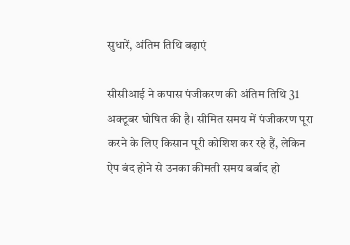सुधारें, अंतिम तिथि बढ़ाएं

सीसीआई ने कपास पंजीकरण की अंतिम तिथि 31 अक्टूबर घोषित की है। सीमित समय में पंजीकरण पूरा करने के लिए किसान पूरी कोशिश कर रहे हैं, लेकिन ऐप बंद होने से उनका कीमती समय बर्बाद हो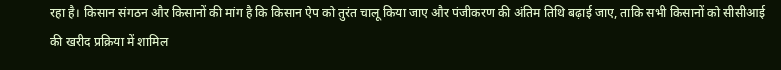रहा है। किसान संगठन और किसानों की मांग है कि किसान ऐप को तुरंत चालू किया जाए और पंजीकरण की अंतिम तिथि बढ़ाई जाए, ताकि सभी किसानों को सीसीआई की खरीद प्रक्रिया में शामिल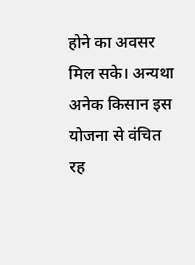होने का अवसर मिल सके। अन्यथा अनेक किसान इस योजना से वंचित रह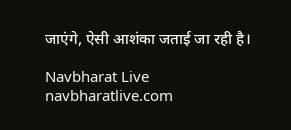जाएंगे, ऐसी आशंका जताई जा रही है।

Navbharat Live
navbharatlive.com